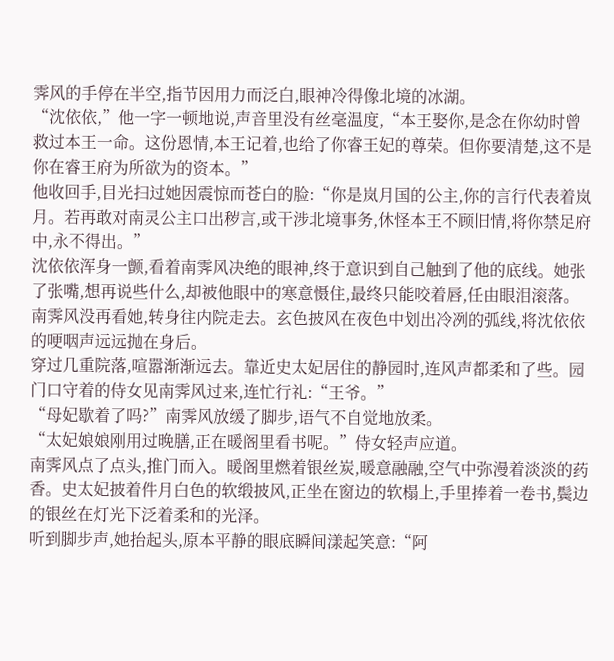霁风的手停在半空,指节因用力而泛白,眼神冷得像北境的冰湖。
“沈依依,”他一字一顿地说,声音里没有丝毫温度,“本王娶你,是念在你幼时曾救过本王一命。这份恩情,本王记着,也给了你睿王妃的尊荣。但你要清楚,这不是你在睿王府为所欲为的资本。”
他收回手,目光扫过她因震惊而苍白的脸:“你是岚月国的公主,你的言行代表着岚月。若再敢对南灵公主口出秽言,或干涉北境事务,休怪本王不顾旧情,将你禁足府中,永不得出。”
沈依依浑身一颤,看着南霁风决绝的眼神,终于意识到自己触到了他的底线。她张了张嘴,想再说些什么,却被他眼中的寒意慑住,最终只能咬着唇,任由眼泪滚落。
南霁风没再看她,转身往内院走去。玄色披风在夜色中划出冷冽的弧线,将沈依依的哽咽声远远抛在身后。
穿过几重院落,喧嚣渐渐远去。靠近史太妃居住的静园时,连风声都柔和了些。园门口守着的侍女见南霁风过来,连忙行礼:“王爷。”
“母妃歇着了吗?”南霁风放缓了脚步,语气不自觉地放柔。
“太妃娘娘刚用过晚膳,正在暖阁里看书呢。”侍女轻声应道。
南霁风点了点头,推门而入。暖阁里燃着银丝炭,暖意融融,空气中弥漫着淡淡的药香。史太妃披着件月白色的软缎披风,正坐在窗边的软榻上,手里捧着一卷书,鬓边的银丝在灯光下泛着柔和的光泽。
听到脚步声,她抬起头,原本平静的眼底瞬间漾起笑意:“阿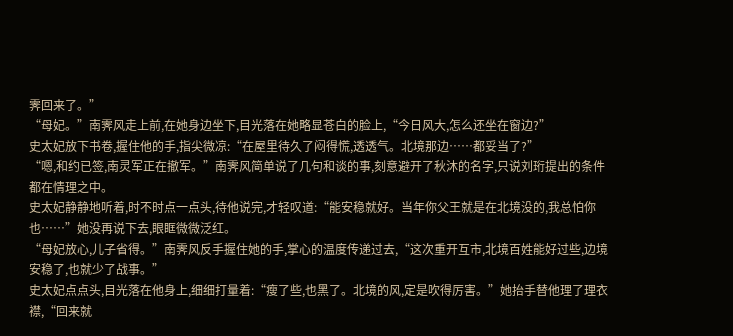霁回来了。”
“母妃。”南霁风走上前,在她身边坐下,目光落在她略显苍白的脸上,“今日风大,怎么还坐在窗边?”
史太妃放下书卷,握住他的手,指尖微凉:“在屋里待久了闷得慌,透透气。北境那边……都妥当了?”
“嗯,和约已签,南灵军正在撤军。”南霁风简单说了几句和谈的事,刻意避开了秋沐的名字,只说刘珩提出的条件都在情理之中。
史太妃静静地听着,时不时点一点头,待他说完,才轻叹道:“能安稳就好。当年你父王就是在北境没的,我总怕你也……”她没再说下去,眼眶微微泛红。
“母妃放心,儿子省得。”南霁风反手握住她的手,掌心的温度传递过去,“这次重开互市,北境百姓能好过些,边境安稳了,也就少了战事。”
史太妃点点头,目光落在他身上,细细打量着:“瘦了些,也黑了。北境的风,定是吹得厉害。”她抬手替他理了理衣襟,“回来就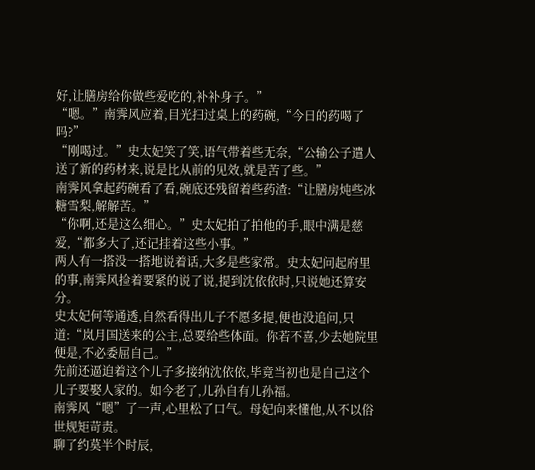好,让膳房给你做些爱吃的,补补身子。”
“嗯。”南霁风应着,目光扫过桌上的药碗,“今日的药喝了吗?”
“刚喝过。”史太妃笑了笑,语气带着些无奈,“公输公子遣人送了新的药材来,说是比从前的见效,就是苦了些。”
南霁风拿起药碗看了看,碗底还残留着些药渣:“让膳房炖些冰糖雪梨,解解苦。”
“你啊,还是这么细心。”史太妃拍了拍他的手,眼中满是慈爱,“都多大了,还记挂着这些小事。”
两人有一搭没一搭地说着话,大多是些家常。史太妃问起府里的事,南霁风捡着要紧的说了说,提到沈依依时,只说她还算安分。
史太妃何等通透,自然看得出儿子不愿多提,便也没追问,只道:“岚月国送来的公主,总要给些体面。你若不喜,少去她院里便是,不必委屈自己。”
先前还逼迫着这个儿子多接纳沈依依,毕竟当初也是自己这个儿子要娶人家的。如今老了,儿孙自有儿孙福。
南霁风“嗯”了一声,心里松了口气。母妃向来懂他,从不以俗世规矩苛责。
聊了约莫半个时辰,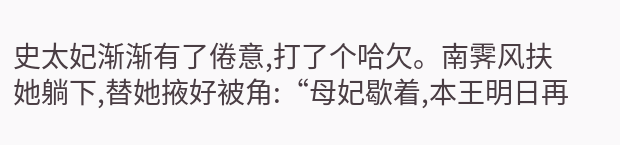史太妃渐渐有了倦意,打了个哈欠。南霁风扶她躺下,替她掖好被角:“母妃歇着,本王明日再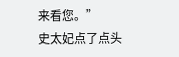来看您。”
史太妃点了点头